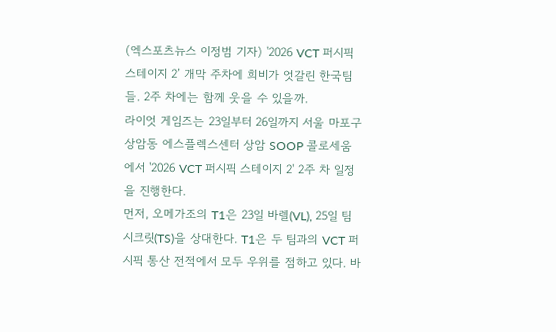(엑스포츠뉴스 이정범 기자) '2026 VCT 퍼시픽 스테이지 2’ 개막 주차에 희비가 엇갈린 한국팀들. 2주 차에는 함께 웃을 수 있을까.
라이엇 게임즈는 23일부터 26일까지 서울 마포구 상암동 에스플렉스센터 상암 SOOP 콜로세움에서 '2026 VCT 퍼시픽 스테이지 2' 2주 차 일정을 진행한다.
먼저, 오메가조의 T1은 23일 바렐(VL), 25일 팀 시크릿(TS)을 상대한다. T1은 두 팀과의 VCT 퍼시픽 통산 전적에서 모두 우위를 점하고 있다. 바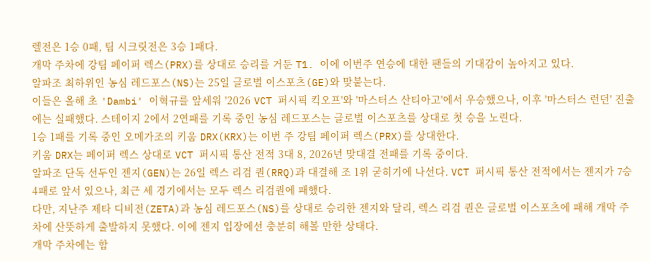렐전은 1승 0패, 팀 시크릿전은 3승 1패다.
개막 주차에 강팀 페이퍼 렉스(PRX)를 상대로 승리를 거둔 T1. 이에 이번주 연승에 대한 팬들의 기대감이 높아지고 있다.
알파조 최하위인 농심 레드포스(NS)는 25일 글로벌 이스포츠(GE)와 맞붙는다.
이들은 올해 초 'Dambi' 이혁규를 앞세워 '2026 VCT 퍼시픽 킥오프'와 '마스터스 산티아고'에서 우승했으나, 이후 '마스터스 런던' 진출에는 실패했다. 스테이지 2에서 2연패를 기록 중인 농심 레드포스는 글로벌 이스포츠를 상대로 첫 승을 노린다.
1승 1패를 기록 중인 오메가조의 키움 DRX(KRX)는 이번 주 강팀 페이퍼 렉스(PRX)를 상대한다.
키움 DRX는 페이퍼 렉스 상대로 VCT 퍼시픽 통산 전적 3대 8, 2026년 맞대결 전패를 기록 중이다.
알파조 단독 선두인 젠지(GEN)는 26일 렉스 리검 퀀(RRQ)과 대결해 조 1위 굳히기에 나선다. VCT 퍼시픽 통산 전적에서는 젠지가 7승 4패로 앞서 있으나, 최근 세 경기에서는 모두 렉스 리검퀀에 패했다.
다만, 지난주 제타 디비전(ZETA)과 농심 레드포스(NS)를 상대로 승리한 젠지와 달리, 렉스 리검 퀀은 글로벌 이스포츠에 패해 개막 주차에 산뜻하게 출발하지 못했다. 이에 젠지 입장에선 충분히 해볼 만한 상태다.
개막 주차에는 함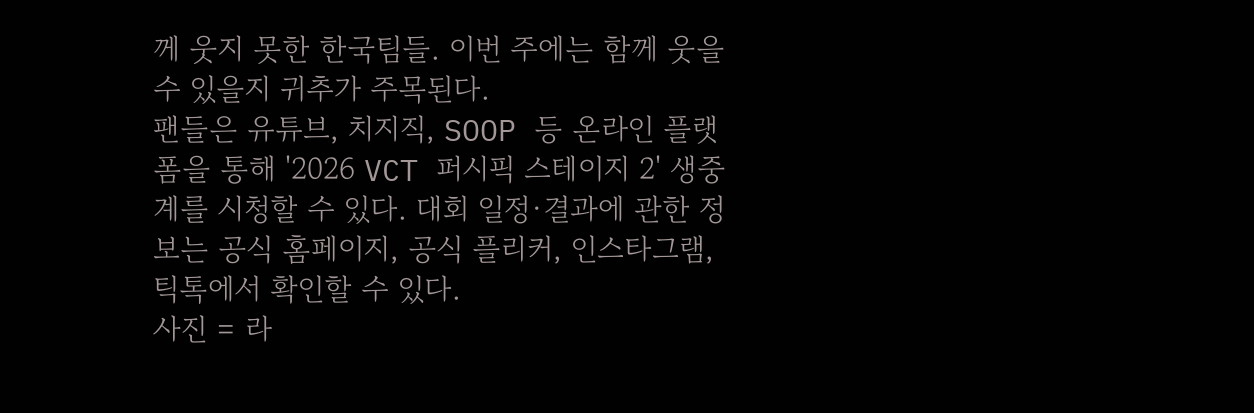께 웃지 못한 한국팀들. 이번 주에는 함께 웃을 수 있을지 귀추가 주목된다.
팬들은 유튜브, 치지직, SOOP 등 온라인 플랫폼을 통해 '2026 VCT 퍼시픽 스테이지 2' 생중계를 시청할 수 있다. 대회 일정·결과에 관한 정보는 공식 홈페이지, 공식 플리커, 인스타그램, 틱톡에서 확인할 수 있다.
사진 = 라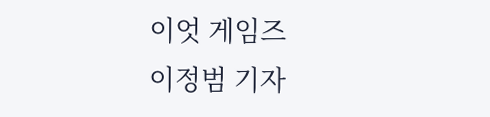이엇 게임즈
이정범 기자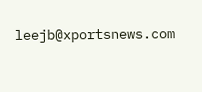leejb@xportsnews.com